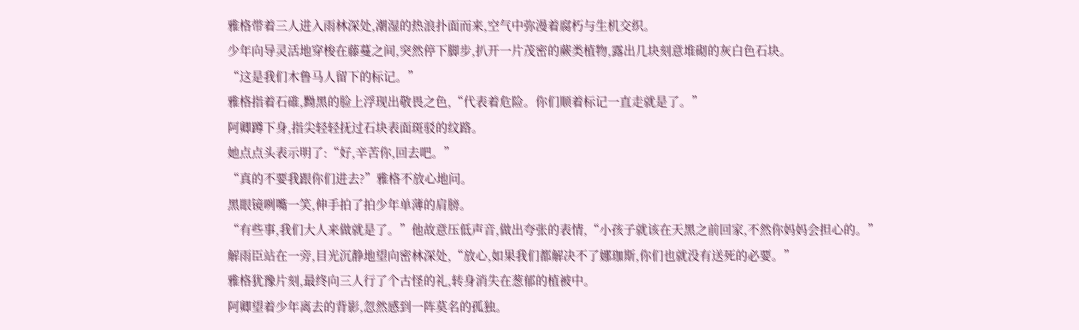雅格带着三人进入雨林深处,潮湿的热浪扑面而来,空气中弥漫着腐朽与生机交织。
少年向导灵活地穿梭在藤蔓之间,突然停下脚步,扒开一片茂密的蕨类植物,露出几块刻意堆砌的灰白色石块。
“这是我们木鲁马人留下的标记。”
雅格指着石碓,黝黑的脸上浮现出敬畏之色,“代表着危险。你们顺着标记一直走就是了。”
阿卿蹲下身,指尖轻轻抚过石块表面斑驳的纹路。
她点点头表示明了:“好,辛苦你,回去吧。”
“真的不要我跟你们进去?”雅格不放心地问。
黑眼镜咧嘴一笑,伸手拍了拍少年单薄的肩膀。
“有些事,我们大人来做就是了。”他故意压低声音,做出夸张的表情,“小孩子就该在天黑之前回家,不然你妈妈会担心的。”
解雨臣站在一旁,目光沉静地望向密林深处,“放心,如果我们都解决不了娜珈斯,你们也就没有送死的必要。”
雅格犹豫片刻,最终向三人行了个古怪的礼,转身消失在葱郁的植被中。
阿卿望着少年离去的背影,忽然感到一阵莫名的孤独。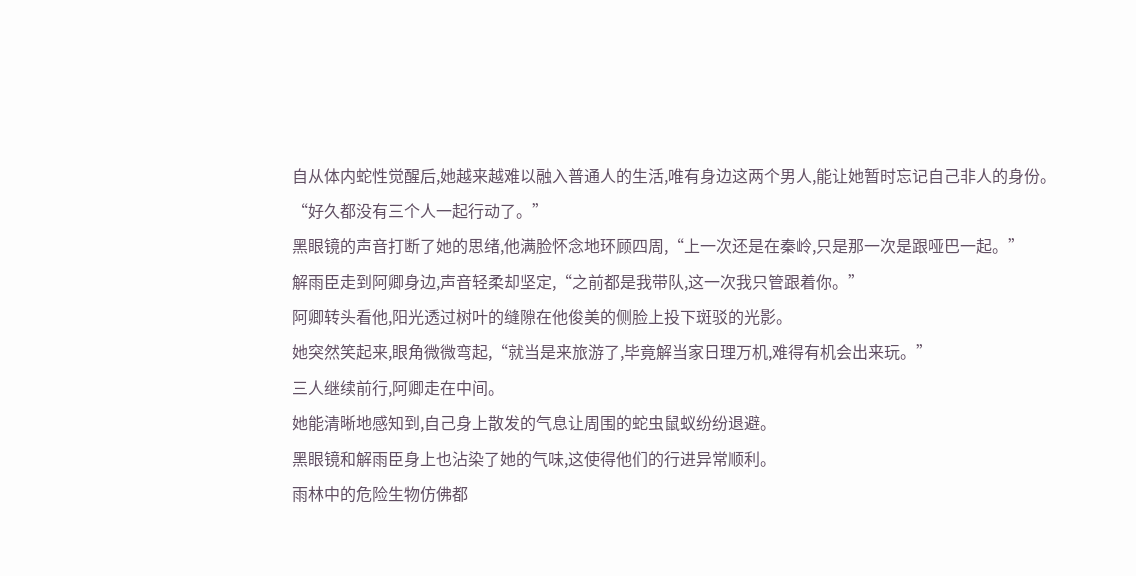自从体内蛇性觉醒后,她越来越难以融入普通人的生活,唯有身边这两个男人,能让她暂时忘记自己非人的身份。
“好久都没有三个人一起行动了。”
黑眼镜的声音打断了她的思绪,他满脸怀念地环顾四周,“上一次还是在秦岭,只是那一次是跟哑巴一起。”
解雨臣走到阿卿身边,声音轻柔却坚定,“之前都是我带队,这一次我只管跟着你。”
阿卿转头看他,阳光透过树叶的缝隙在他俊美的侧脸上投下斑驳的光影。
她突然笑起来,眼角微微弯起,“就当是来旅游了,毕竟解当家日理万机,难得有机会出来玩。”
三人继续前行,阿卿走在中间。
她能清晰地感知到,自己身上散发的气息让周围的蛇虫鼠蚁纷纷退避。
黑眼镜和解雨臣身上也沾染了她的气味,这使得他们的行进异常顺利。
雨林中的危险生物仿佛都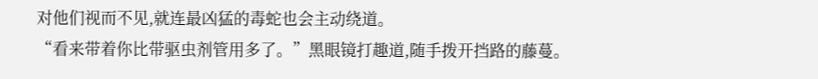对他们视而不见,就连最凶猛的毒蛇也会主动绕道。
“看来带着你比带驱虫剂管用多了。”黑眼镜打趣道,随手拨开挡路的藤蔓。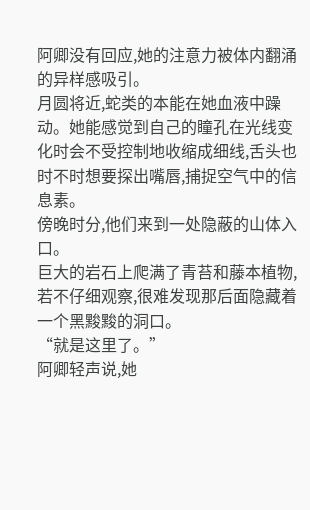阿卿没有回应,她的注意力被体内翻涌的异样感吸引。
月圆将近,蛇类的本能在她血液中躁动。她能感觉到自己的瞳孔在光线变化时会不受控制地收缩成细线,舌头也时不时想要探出嘴唇,捕捉空气中的信息素。
傍晚时分,他们来到一处隐蔽的山体入口。
巨大的岩石上爬满了青苔和藤本植物,若不仔细观察,很难发现那后面隐藏着一个黑黢黢的洞口。
“就是这里了。”
阿卿轻声说,她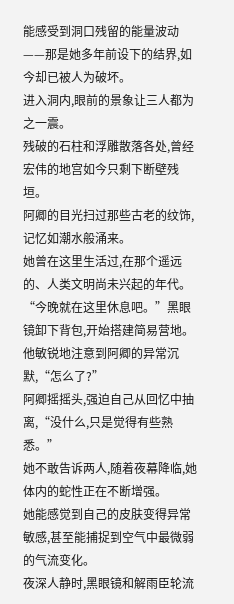能感受到洞口残留的能量波动——那是她多年前设下的结界,如今却已被人为破坏。
进入洞内,眼前的景象让三人都为之一震。
残破的石柱和浮雕散落各处,曾经宏伟的地宫如今只剩下断壁残垣。
阿卿的目光扫过那些古老的纹饰,记忆如潮水般涌来。
她曾在这里生活过,在那个遥远的、人类文明尚未兴起的年代。
“今晚就在这里休息吧。”黑眼镜卸下背包,开始搭建简易营地。
他敏锐地注意到阿卿的异常沉默,“怎么了?”
阿卿摇摇头,强迫自己从回忆中抽离,“没什么,只是觉得有些熟悉。”
她不敢告诉两人,随着夜幕降临,她体内的蛇性正在不断增强。
她能感觉到自己的皮肤变得异常敏感,甚至能捕捉到空气中最微弱的气流变化。
夜深人静时,黑眼镜和解雨臣轮流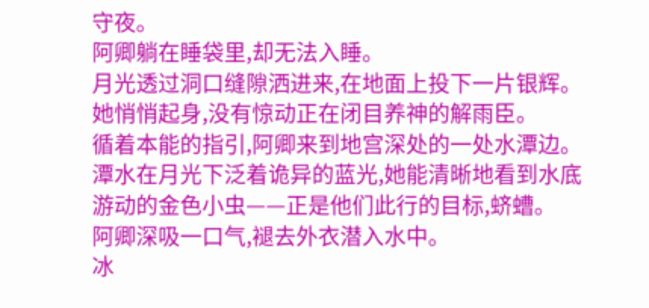守夜。
阿卿躺在睡袋里,却无法入睡。
月光透过洞口缝隙洒进来,在地面上投下一片银辉。她悄悄起身,没有惊动正在闭目养神的解雨臣。
循着本能的指引,阿卿来到地宫深处的一处水潭边。
潭水在月光下泛着诡异的蓝光,她能清晰地看到水底游动的金色小虫——正是他们此行的目标,蛴螬。
阿卿深吸一口气,褪去外衣潜入水中。
冰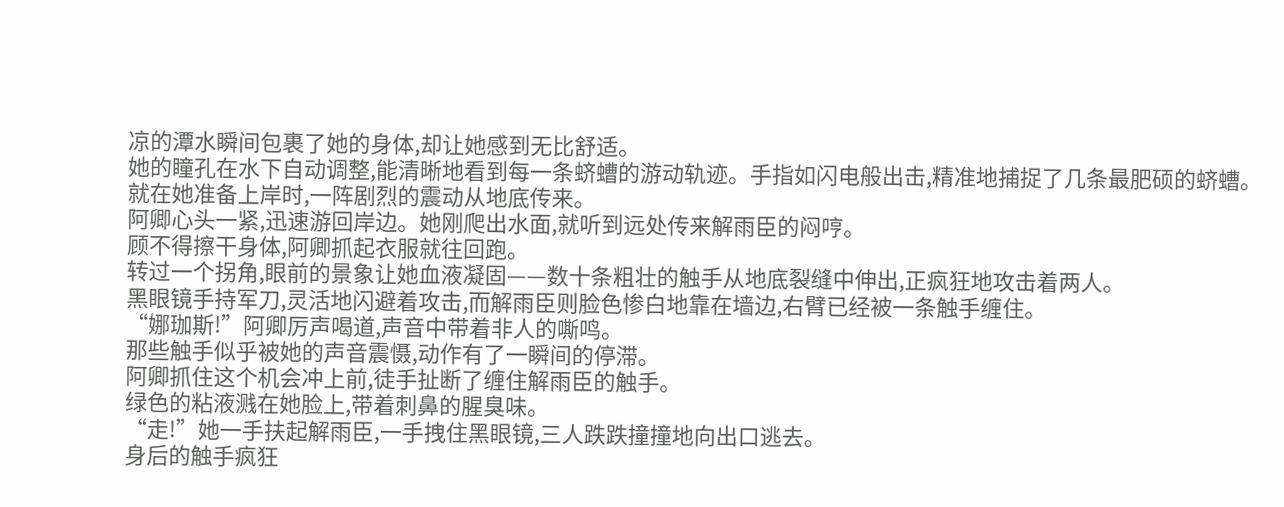凉的潭水瞬间包裹了她的身体,却让她感到无比舒适。
她的瞳孔在水下自动调整,能清晰地看到每一条蛴螬的游动轨迹。手指如闪电般出击,精准地捕捉了几条最肥硕的蛴螬。
就在她准备上岸时,一阵剧烈的震动从地底传来。
阿卿心头一紧,迅速游回岸边。她刚爬出水面,就听到远处传来解雨臣的闷哼。
顾不得擦干身体,阿卿抓起衣服就往回跑。
转过一个拐角,眼前的景象让她血液凝固——数十条粗壮的触手从地底裂缝中伸出,正疯狂地攻击着两人。
黑眼镜手持军刀,灵活地闪避着攻击,而解雨臣则脸色惨白地靠在墙边,右臂已经被一条触手缠住。
“娜珈斯!”阿卿厉声喝道,声音中带着非人的嘶鸣。
那些触手似乎被她的声音震慑,动作有了一瞬间的停滞。
阿卿抓住这个机会冲上前,徒手扯断了缠住解雨臣的触手。
绿色的粘液溅在她脸上,带着刺鼻的腥臭味。
“走!”她一手扶起解雨臣,一手拽住黑眼镜,三人跌跌撞撞地向出口逃去。
身后的触手疯狂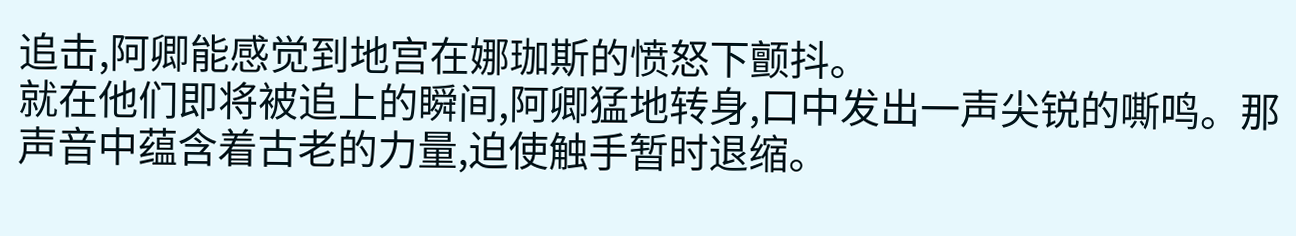追击,阿卿能感觉到地宫在娜珈斯的愤怒下颤抖。
就在他们即将被追上的瞬间,阿卿猛地转身,口中发出一声尖锐的嘶鸣。那声音中蕴含着古老的力量,迫使触手暂时退缩。